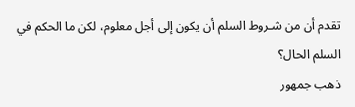تقدم أن من شـروط السلم أن يكون إلى أجل معلوم، لكن ما الحكم في السلم الحال؟
ذهب جمهور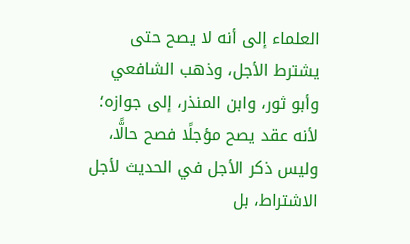العلماء إلى أنه لا يصح حتى يشترط الأجل، وذهب الشافعي وأبو ثور، وابن المنذر، إلى جوازه؛ لأنه عقد يصح مؤجلًا فصح حالًّا، وليس ذكر الأجل في الحديث لأجل الاشتراط، بل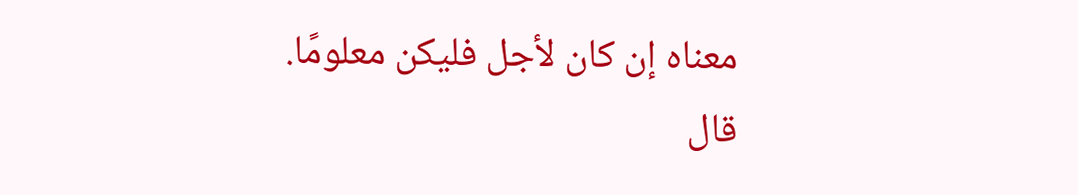معناه إن كان لأجل فليكن معلومًا.
قال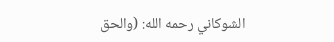الشوكاني رحمه الله: (والحق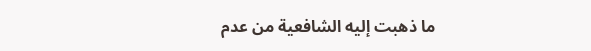ما ذهبت إليه الشافعية من عدم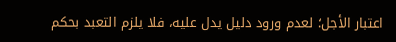اعتبار الأجل؛ لعدم ورود دليل يدل عليه، فلا يلزم التعبد بحكم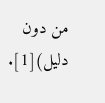من دون دليل)[1].